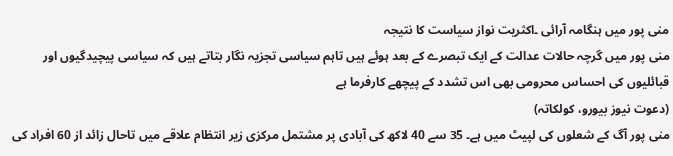منی پور میں ہنگامہ آرائی ۔اکثریت نواز سیاست کا نتیجہ
منی پور میں گرچہ حالات عدالت کے ایک تبصرے کے بعد ہوئے ہیں تاہم سیاسی تجزیہ نگار بتاتے ہیں کہ سیاسی پیچیدگیوں اور قبائلیوں کی احساس محرومی بھی اس تشدد کے پیچھے کارفرما ہے
(دعوت نیوز بیورو، کولکاتہ)
منی پور آگ کے شعلوں کی لپیٹ میں ہے۔ 35 سے 40 لاکھ کی آبادی پر مشتمل مرکزی زیر انتظام علاقے میں تاحال زائد از 60 افراد کی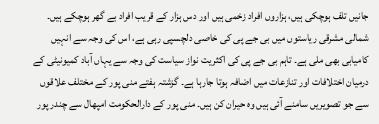جانیں تلف ہوچکی ہیں، ہزاروں افراد زخمی ہیں اور دس ہزار کے قریب افراد بے گھر ہوچکے ہیں۔ شمالی مشرقی ریاستوں میں بی جے پی کی خاصی دلچسپی رہی ہے، اس کی وجہ سے انہیں کامیابی بھی ملی ہے۔ تاہم بی جے پی کی اکثریت نواز سیاست کی وجہ سے یہاں آباد کمیونیٹی کے درمیان اختلافات اور تنازعات میں اضافہ ہوتا جارہا ہے۔ گزشتہ ہفتے منی پور کے مختلف علاقوں سے جو تصویریں سامنے آئی ہیں وہ حیران کن ہیں۔ منی پور کے دارالحکومت امپھال سے چندر پور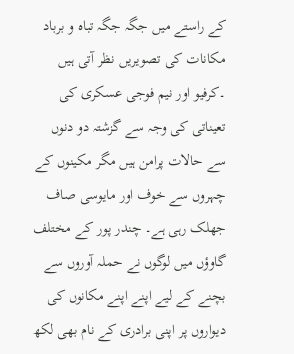کے راستے میں جگہ جگہ تباہ و برباد مکانات کی تصویریں نظر آتی ہیں ۔کرفیو اور نیم فوجی عسکری کی تعیناتی کی وجہ سے گزشتہ دو دنوں سے حالات پرامن ہیں مگر مکینوں کے چہروں سے خوف اور مایوسی صاف جھلک رہی ہے۔ چندر پور کے مختلف گاوؤں میں لوگوں نے حملہ آوروں سے بچنے کے لیے اپنے اپنے مکانوں کی دیواروں پر اپنی برادری کے نام بھی لکھ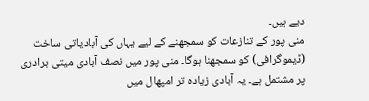دیے ہیں۔
منی پور کے تنازعات کو سمجھنے کے لیے یہاں کی آبادیاتی ساخت (ڈیموگرافی) کو سمجھنا ہوگا۔ منی پور میں نصف آبادی میتی برادری پر مشتمل ہے۔ یہ آبادی زیادہ تر امپھال میں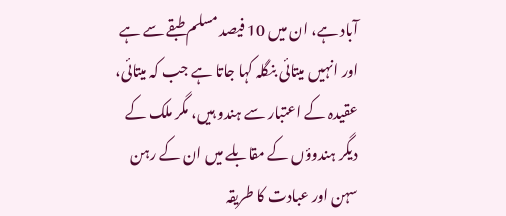آباد ہے، ان میں 10 فیصد مسلم طبقے سے ہے اور انہیں میتائی بنگلہ کہا جاتا ہے جب کہ میتائی، عقیدہ کے اعتبار سے ہندو ہیں، مگر ملک کے دیگر ہندوؤں کے مقابلے میں ان کے رہن سہن اور عبادت کا طریقہ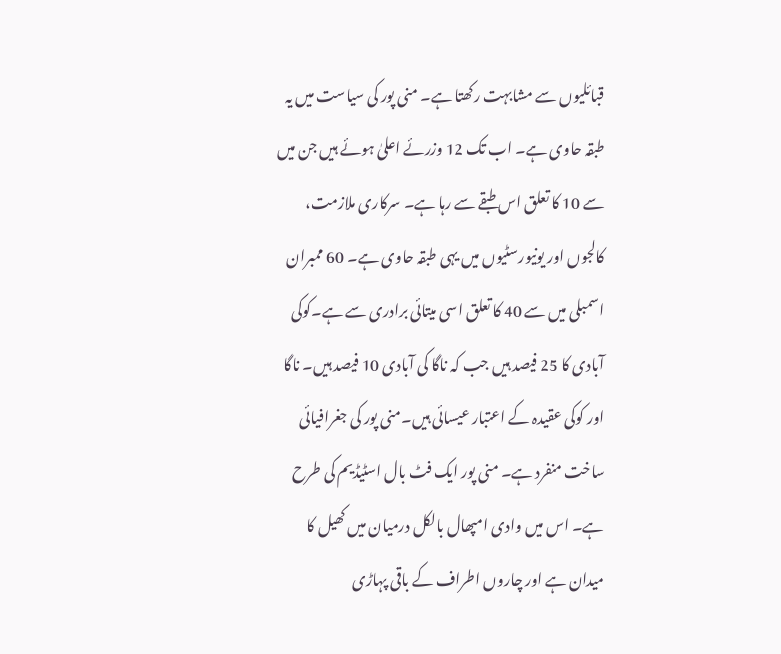قبائلیوں سے مشابہت رکھتا ہے۔ منی پور کی سیاست میں یہ طبقہ حاوی ہے۔ اب تک 12 وزرئے اعلیٰ ہوئے ہیں جن میں سے 10 کا تعلق اس طبقے سے رہا ہے۔ سرکاری ملازمت، کالجوں اور یونیورسٹیوں میں یہی طبقہ حاوی ہے۔ 60 ممبران اسمبلی میں سے 40 کا تعلق اسی میتائی برادری سے ہے۔کوکی آبادی کا 25 فیصد ہیں جب کہ ناگا کی آبادی 10 فیصد ہیں۔ ناگا اور کوکی عقیدہ کے اعتبار عیسائی ہیں۔منی پور کی جغرافیائی ساخت منفرد ہے۔ منی پور ایک فٹ بال اسٹیڈیم کی طرح ہے۔ اس میں وادی امپھال بالکل درمیان میں کھیل کا میدان ہے اور چاروں اطراف کے باقی پہاڑی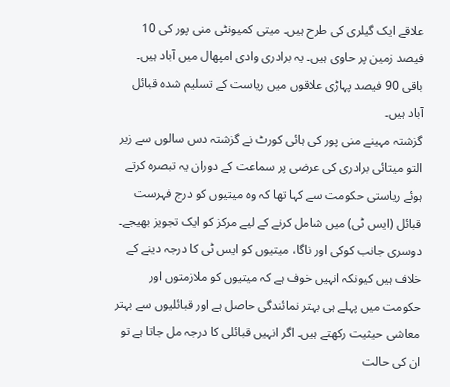علاقے ایک گیلری کی طرح ہیں۔ میتی کمیونٹی منی پور کی 10 فیصد زمین پر حاوی ہیں۔ یہ برادری وادی امپھال میں آباد ہیں۔ باقی 90 فیصد پہاڑی علاقوں میں ریاست کے تسلیم شدہ قبائل آباد ہیں۔
گزشتہ مہینے منی پور کی ہائی کورٹ نے گزشتہ دس سالوں سے زیر التو میتائی برادری کی عرضی پر سماعت کے دوران یہ تبصرہ کرتے ہوئے ریاستی حکومت سے کہا تھا کہ وہ میتیوں کو درج فہرست قبائل (ایس ٹی) میں شامل کرنے کے لیے مرکز کو ایک تجویز بھیجے۔ دوسری جانب کوکی اور ناگا، میتیوں کو ایس ٹی کا درجہ دینے کے خلاف ہیں کیونکہ انہیں خوف ہے کہ میتیوں کو ملازمتوں اور حکومت میں پہلے ہی بہتر نمائندگی حاصل ہے اور قبائلیوں سے بہتر معاشی حیثیت رکھتے ہیں۔ اگر انہیں قبائلی کا درجہ مل جاتا ہے تو ان کی حالت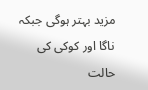مزید بہتر ہوگی جبکہ ناگا اور کوکی کی حالت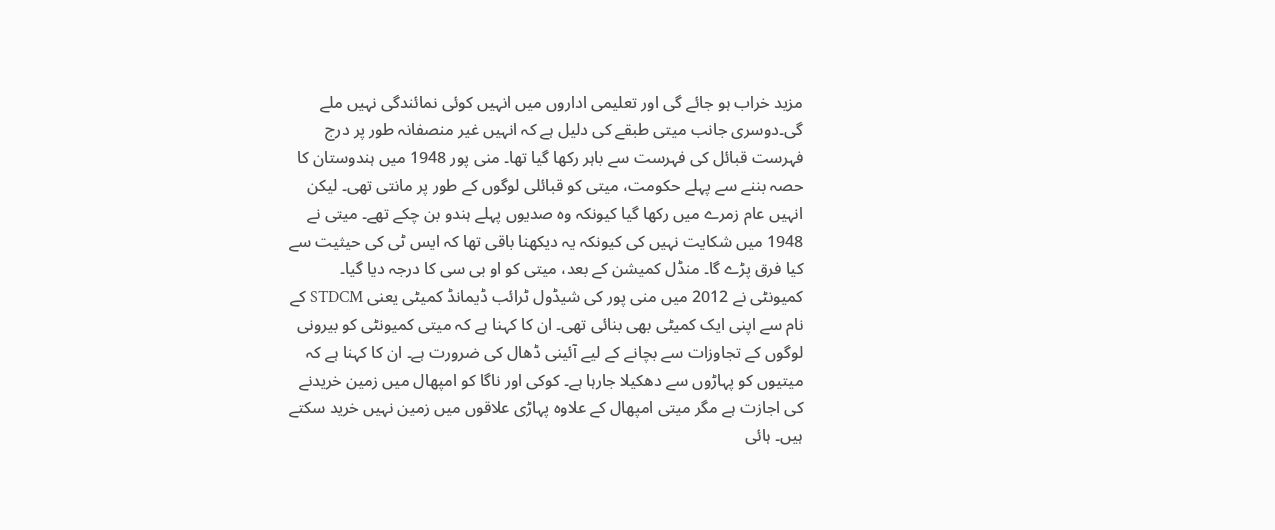مزید خراب ہو جائے گی اور تعلیمی اداروں میں انہیں کوئی نمائندگی نہیں ملے گی۔دوسری جانب میتی طبقے کی دلیل ہے کہ انہیں غیر منصفانہ طور پر درج فہرست قبائل کی فہرست سے باہر رکھا گیا تھا۔ منی پور 1948 میں ہندوستان کا حصہ بننے سے پہلے حکومت، میتی کو قبائلی لوگوں کے طور پر مانتی تھی۔ لیکن انہیں عام زمرے میں رکھا گیا کیونکہ وہ صدیوں پہلے ہندو بن چکے تھے۔ میتی نے 1948 میں شکایت نہیں کی کیونکہ یہ دیکھنا باقی تھا کہ ایس ٹی کی حیثیت سے کیا فرق پڑے گا۔ منڈل کمیشن کے بعد، میتی کو او بی سی کا درجہ دیا گیا۔ کمیونٹی نے 2012 میں منی پور کی شیڈول ٹرائب ڈیمانڈ کمیٹی یعنی STDCM کے نام سے اپنی ایک کمیٹی بھی بنائی تھی۔ ان کا کہنا ہے کہ میتی کمیونٹی کو بیرونی لوگوں کے تجاوزات سے بچانے کے لیے آئینی ڈھال کی ضرورت ہے۔ ان کا کہنا ہے کہ میتیوں کو پہاڑوں سے دھکیلا جارہا ہے۔ کوکی اور ناگا کو امپھال میں زمین خریدنے کی اجازت ہے مگر میتی امپھال کے علاوہ پہاڑی علاقوں میں زمین نہیں خرید سکتے ہیں۔ ہائی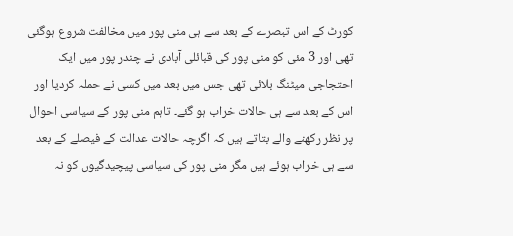کورٹ کے اس تبصرے کے بعد سے ہی منی پور میں مخالفت شروع ہوگئی تھی اور 3 مئی کو منی پور کی قبائلی آبادی نے چندر پور میں ایک احتجاجی میٹنگ بلائی تھی جس میں بعد میں کسی نے حملہ کردیا اور اس کے بعد سے ہی حالات خراب ہو گئے۔ تاہم منی پور کے سیاسی احوال پر نظر رکھنے والے بتاتے ہیں کہ اگرچہ حالات عدالت کے فیصلے کے بعد سے ہی خراب ہوئے ہیں مگر منی پور کی سیاسی پیچیدگیوں کو نہ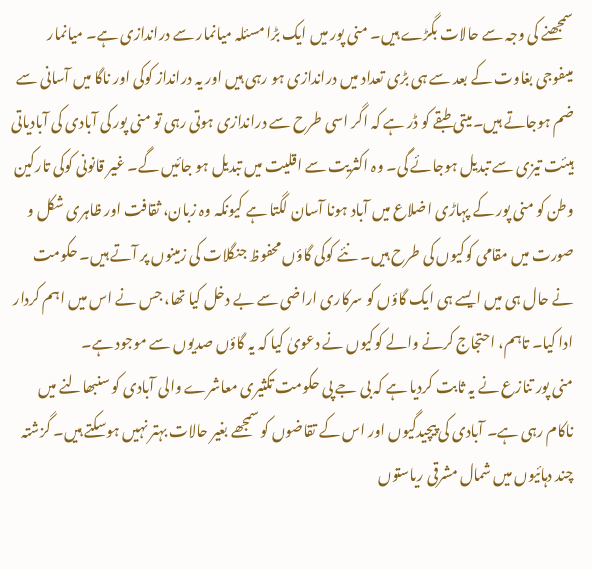سمجھنے کی وجہ سے حالات بگڑے ہیں۔ منی پور میں ایک بڑا مسئلہ میانمار سے دراندازی ہے۔ میانمار میںفوجی بغاوت کے بعد سے ہی بڑی تعداد میں دراندازی ہو رہی ہیں اور یہ درانداز کوکی اور ناگا میں آسانی سے ضم ہوجاتے ہیں۔میتی طبقے کو ڈر ہے کہ اگر اسی طرح سے دراندازی ہوتی رہی تو منی پور کی آبادی کی آبادیاتی ہیئت تیزی سے تبدیل ہوجائے گی۔ وہ اکثریت سے اقلیت میں تبدیل ہو جائیں گے۔ غیر قانونی کوکی تارکین وطن کو منی پور کے پہاڑی اضلاع میں آباد ہونا آسان لگتا ہے کیونکہ وہ زبان، ثقافت اور ظاہری شکل و صورت میں مقامی کوکیوں کی طرح ہیں۔ نئے کوکی گاؤں محفوظ جنگلات کی زمینوں پر آتے ہیں۔ حکومت نے حال ہی میں ایسے ہی ایک گاؤں کو سرکاری اراضی سے بے دخل کیا تھا، جس نے اس میں اہم کردار ادا کیا۔ تاہم، احتجاج کرنے والے کوکیوں نے دعویٰ کیا کہ یہ گاؤں صدیوں سے موجود ہے۔
منی پور تنازع نے یہ ثابت کردیا ہے کہ بی جے پی حکومت تکثیری معاشرے والی آبادی کو سنبھالنے میں ناکام رہی ہے۔ آبادی کی پیچیدگیوں اور اس کے تقاضوں کو سمجھے بغیر حالات بہتر نہیں ہوسکتے ہیں۔ گزشتہ چند دہائیوں میں شمال مشرقی ریاستوں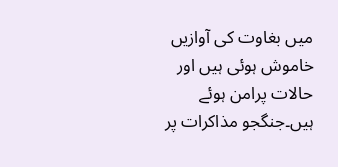میں بغاوت کی آوازیں خاموش ہوئی ہیں اور حالات پرامن ہوئے ہیں۔جنگجو مذاکرات پر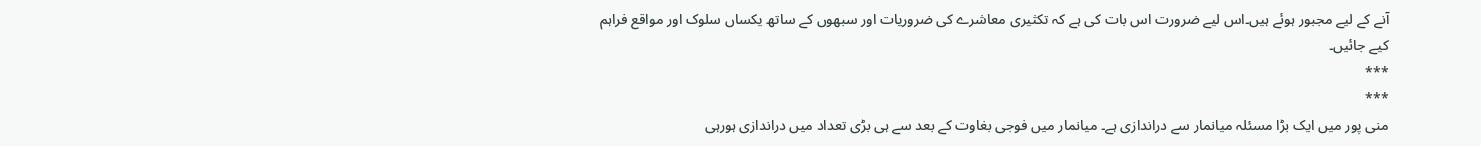آنے کے لیے مجبور ہوئے ہیں۔اس لیے ضرورت اس بات کی ہے کہ تکثیری معاشرے کی ضروریات اور سبھوں کے ساتھ یکساں سلوک اور مواقع فراہم کیے جائیں۔
***
***
منی پور میں ایک بڑا مسئلہ میانمار سے دراندازی ہے۔ میانمار میں فوجی بغاوت کے بعد سے ہی بڑی تعداد میں دراندازی ہورہی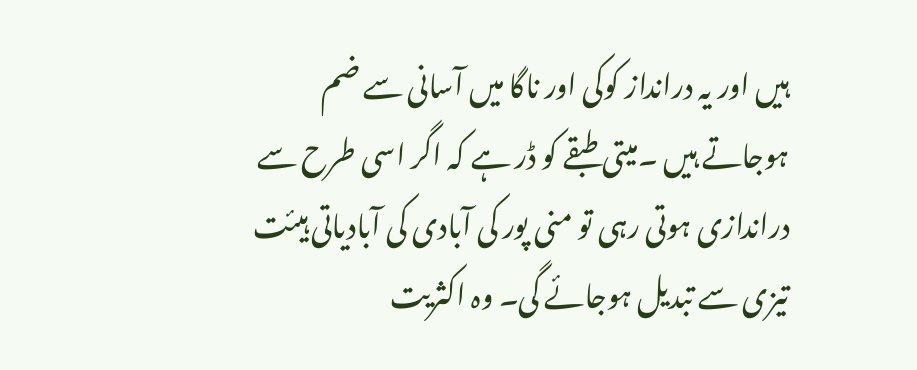ہیں اور یہ درانداز کوکی اور ناگا میں آسانی سے ضم ہوجاتے ہیں ۔میتی طبقے کو ڈر ہے کہ اگر اسی طرح سے دراندازی ہوتی رہی تو منی پور کی آبادی کی آبادیاتی ہیئت تیزی سے تبدیل ہوجائے گی۔ وہ اکثریت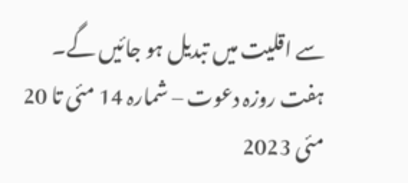سے اقلیت میں تبدیل ہو جائیں گے۔
ہفت روزہ دعوت – شمارہ 14 مئی تا 20 مئی 2023